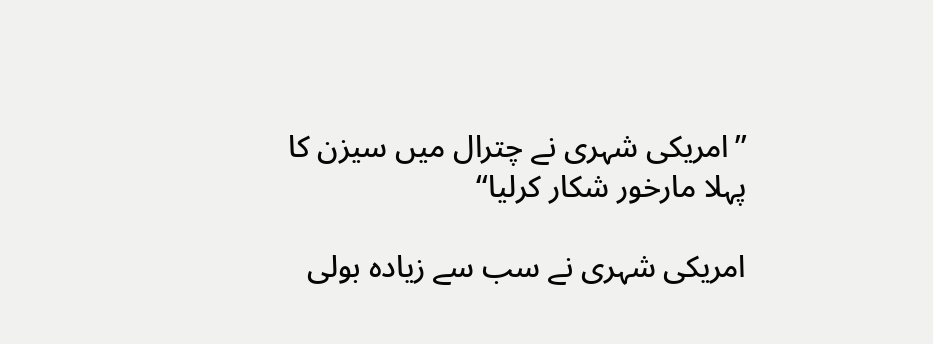’’امریکی شہری نے چترال میں سیزن کا پہلا مارخور شکار کرلیا‘‘

امریکی شہری نے سب سے زیادہ بولی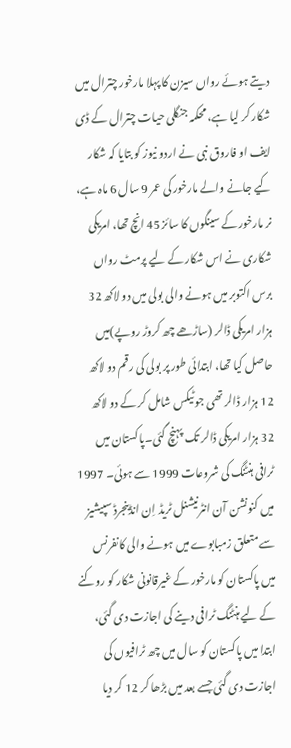دیتے ہوئے رواں سیزن کا پہلا مارخور چترال میں شکار کر لیا ہے، محکمہ جنگلی حیات چترال کے ڈی ایف او فاروق نبی نے اردو نیوز کو بتایا کہ شکار کیے جانے والے مارخور کی عمر 9 سال 6 ماہ ہے، نر مارخور کے سینگوں کا سائز 45 انچ تھا، امریکی شکاری نے اس شکار کے لیے پرمٹ رواں برس اکتوبر میں ہونے والی بولی میں دو لاکھ 32 ہزار امریکی ڈالر (ساڑھے چھ کروڑ روپے)میں حاصل کیا تھا، ابتدائی طور پر بولی کی رقم دو لاکھ 12 ہزار ڈالر تھی جو ٹیکس شامل کر کے دو لاکھ 32 ہزار امریکی ڈالر تک پہنچ گئی۔پاکستان میں ٹرافی ہنٹنگ کی شروعات 1999 سے ہوئی۔ 1997 میں کنونشن آن انٹرنیشنل ٹریڈ اِن انڈینجرڈ سپیشیز سے متعلق زمبابوے میں ہونے والی کانفرنس میں پاکستان کو مارخور کے غیرقانونی شکار کو روکنے کے لیے ہنٹنگ ٹرافی دینے کی اجازت دی گئی، ابتدا میں پاکستان کو سال میں چھ ٹرافیوں کی اجازت دی گئی جسے بعد میں بڑھا کر 12 کر دیا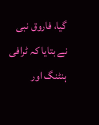گیا، فاروق نبی نے بتایا کہ ٹرافی ہنٹنگ اور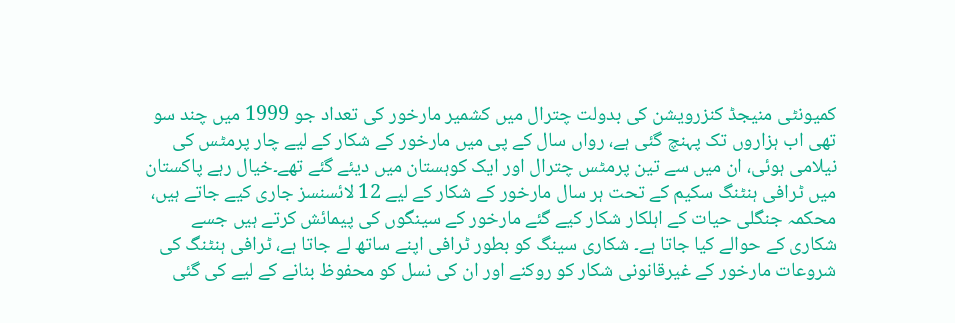کمیونٹی منیجڈ کنزرویشن کی بدولت چترال میں کشمیر مارخور کی تعداد جو 1999 میں چند سو تھی اب ہزاروں تک پہنچ گئی ہے، رواں سال کے پی میں مارخور کے شکار کے لیے چار پرمٹس کی نیلامی ہوئی، ان میں سے تین پرمٹس چترال اور ایک کوہستان میں دیئے گئے تھے۔خیال رہے پاکستان میں ٹرافی ہنٹنگ سکیم کے تحت ہر سال مارخور کے شکار کے لیے 12 لائسنسز جاری کیے جاتے ہیں، محکمہ جنگلی حیات کے اہلکار شکار کیے گئے مارخور کے سینگوں کی پیمائش کرتے ہیں جسے شکاری کے حوالے کیا جاتا ہے۔ شکاری سینگ کو بطور ٹرافی اپنے ساتھ لے جاتا ہے، ٹرافی ہنٹنگ کی شروعات مارخور کے غیرقانونی شکار کو روکنے اور ان کی نسل کو محفوظ بنانے کے لیے کی گئی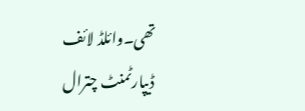تھی۔وائلڈ لائف ڈیپارٹمنٹ چترال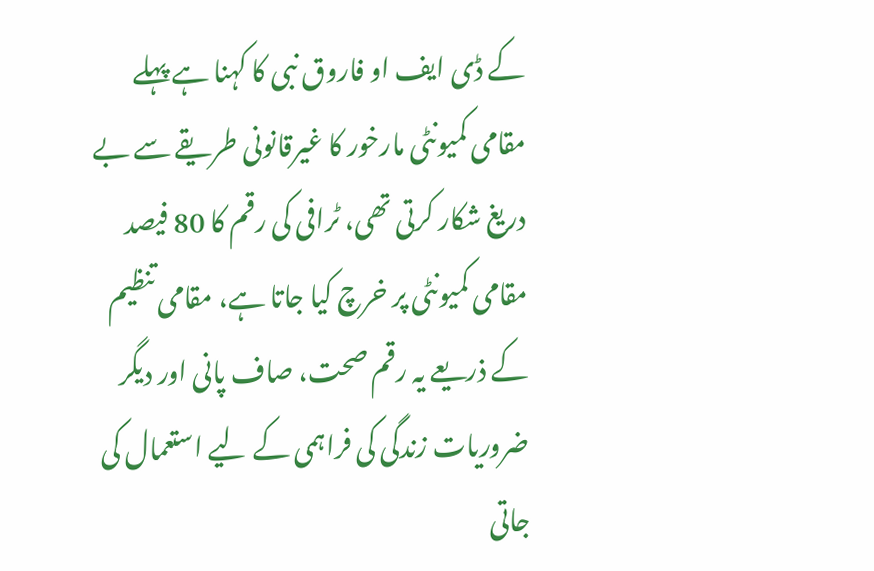کے ڈی ایف او فاروق نبی کا کہنا ہے پہلے مقامی کمیونٹی مارخور کا غیرقانونی طریقے سے بے دریغ شکار کرتی تھی، ٹرافی کی رقم کا 80 فیصد مقامی کمیونٹی پر خرچ کیا جاتا ہے، مقامی تنظیم کے ذریعے یہ رقم صحت، صاف پانی اور دیگر ضروریات زندگی کی فراہمی کے لیے استعمال کی جاتی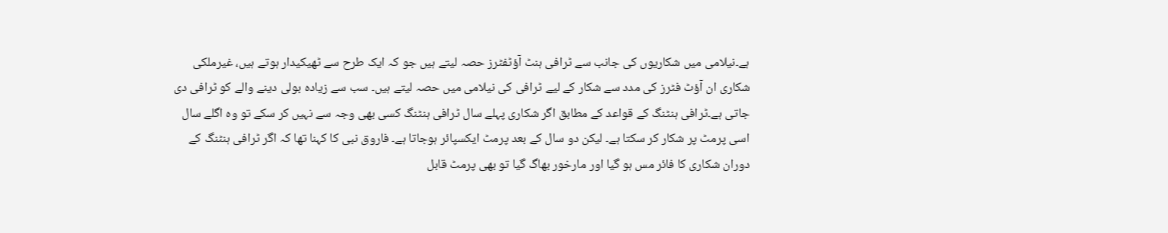ہے۔نیلامی میں شکاریوں کی جانب سے ٹرافی ہنٹ آؤٹفٹرز حصہ لیتے ہیں جو کہ ایک طرح سے ٹھیکیدار ہوتے ہیں، غیرملکی شکاری ان آؤٹ فٹرز کی مدد سے شکار کے لیے ٹرافی کی نیلامی میں حصہ لیتے ہیں۔ سب سے زیادہ بولی دینے والے کو ٹرافی دی جاتی ہے۔ٹرافی ہنٹنگ کے قواعد کے مطابق اگر شکاری پہلے سال ٹرافی ہنٹنگ کسی بھی وجہ سے نہیں کر سکے تو وہ اگلے سال اسی پرمٹ پر شکار کر سکتا ہے۔ لیکن دو سال کے بعد پرمٹ ایکسپائر ہوجاتا ہے۔ فاروق نبی کا کہنا تھا کہ اگر ٹرافی ہنٹنگ کے دوران شکاری کا فائر مس ہو گیا اور مارخور بھاگ گیا تو بھی پرمٹ قابل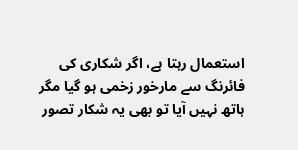استعمال رہتا ہے، اگر شکاری کی فائرنگ سے مارخور زخمی ہو گیا مگر ہاتھ نہیں آیا تو بھی یہ شکار تصور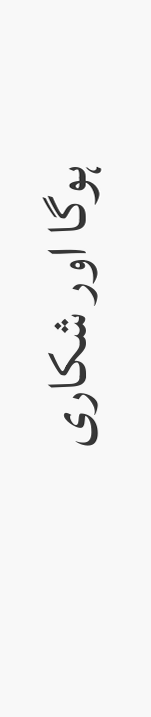ہوگا اور شکاری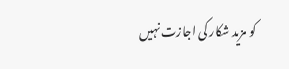کو مزید شکار کی اجازت نہیں